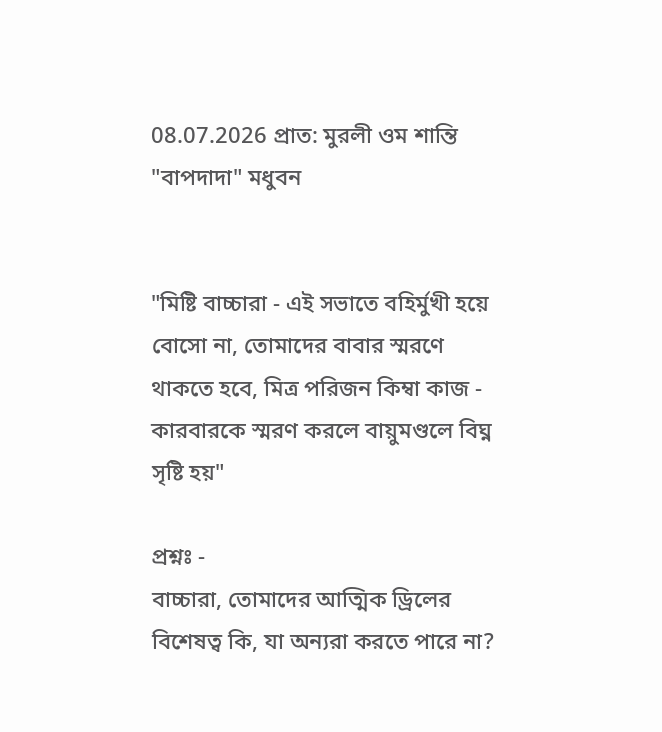08.07.2026 প্রাত: মুরলী ওম শান্তি "বাপদাদা" মধুবন


"মিষ্টি বাচ্চারা - এই সভাতে বহির্মুখী হয়ে বোসো না, তোমাদের বাবার স্মরণে থাকতে হবে, মিত্র পরিজন কিম্বা কাজ - কারবারকে স্মরণ করলে বায়ুমণ্ডলে বিঘ্ন সৃষ্টি হয়"

প্রশ্নঃ -
বাচ্চারা, তোমাদের আত্মিক ড্রিলের বিশেষত্ব কি, যা অন্যরা করতে পারে না?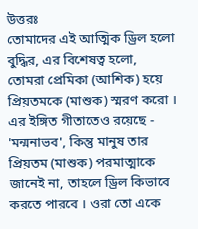উত্তরঃ
তোমাদের এই আত্মিক ড্রিল হলো বুদ্ধির, এর বিশেষত্ব হলো, তোমরা প্রেমিকা (আশিক) হয়ে প্রিয়তমকে (মাশুক) স্মরণ করো । এর ইঙ্গিত গীতাতেও রয়েছে - 'মন্মনাভব', কিন্তু মানুষ তার প্রিয়তম (মাশুক) পরমাত্মাকে জানেই না, তাহলে ড্রিল কিভাবে করতে পারবে । ওরা তো একে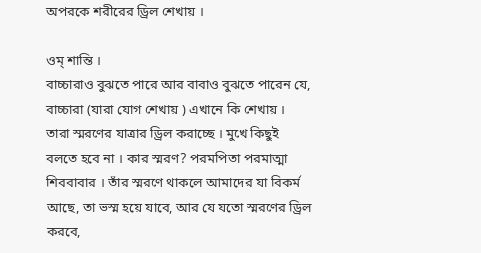অপরকে শরীরের ড্রিল শেখায় ।

ওম্ শান্তি ।
বাচ্চারাও বুঝতে পারে আর বাবাও বুঝতে পারেন যে, বাচ্চারা (যারা যোগ শেখায় ) এখানে কি শেখায় । তারা স্মরণের যাত্রার ড্রিল করাচ্ছে । মুখে কিছুই বলতে হবে না । কার স্মরণ? পরমপিতা পরমাত্মা শিববাবার । তাঁর স্মরণে থাকলে আমাদের যা বিকর্ম আছে, তা ভস্ম হয়ে যাবে, আর যে যতো স্মরণের ড্রিল করবে,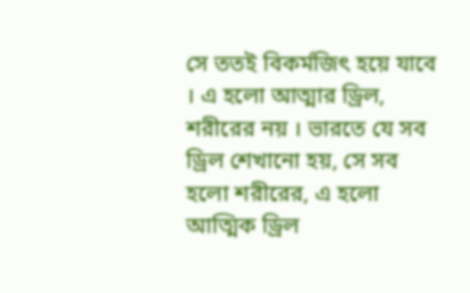সে ততই বিকর্মজিৎ হয়ে যাবে । এ হলো আত্মার ড্রিল, শরীরের নয় । ভারতে যে সব ড্রিল শেখানো হয়, সে সব হলো শরীরের, এ হলো আত্মিক ড্রিল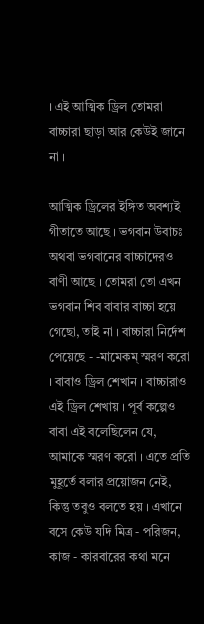। এই আত্মিক ড্রিল তোমরা বাচ্চারা ছাড়া আর কেউই জানে না ।

আত্মিক ড্রিলের ইঙ্গিত অবশ্যই গীতাতে আছে । ভগবান উবাচঃ অথবা ভগবানের বাচ্চাদেরও বাণী আছে । তোমরা তো এখন ভগবান শিব বাবার বাচ্চা হয়ে গেছো, তাই না । বাচ্চারা নির্দেশ পেয়েছে - -মামেকম্ স্মরণ করো । বাবাও ড্রিল শেখান । বাচ্চারাও এই ড্রিল শেখায় । পূর্ব কল্পেও বাবা এই বলেছিলেন যে, আমাকে স্মরণ করো । এতে প্রতি মুহূর্তে বলার প্রয়োজন নেই, কিন্তু তবুও বলতে হয় । এখানে বসে কেউ যদি মিত্র - পরিজন, কাজ - কারবারের কথা মনে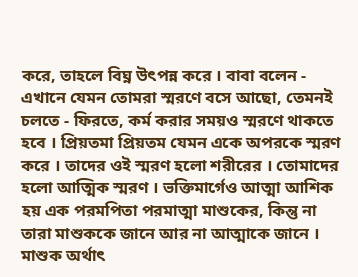করে, তাহলে বিঘ্ন উৎপন্ন করে । বাবা বলেন - এখানে যেমন তোমরা স্মরণে বসে আছো, তেমনই চলতে - ফিরতে, কর্ম করার সময়ও স্মরণে থাকতে হবে । প্রিয়তমা প্রিয়তম যেমন একে অপরকে স্মরণ করে । তাদের ওই স্মরণ হলো শরীরের । তোমাদের হলো আত্মিক স্মরণ । ভক্তিমার্গেও আত্মা আশিক হয় এক পরমপিতা পরমাত্মা মাশুকের, কিন্তু না তারা মাশুককে জানে আর না আত্মাকে জানে । মাশুক অর্থাৎ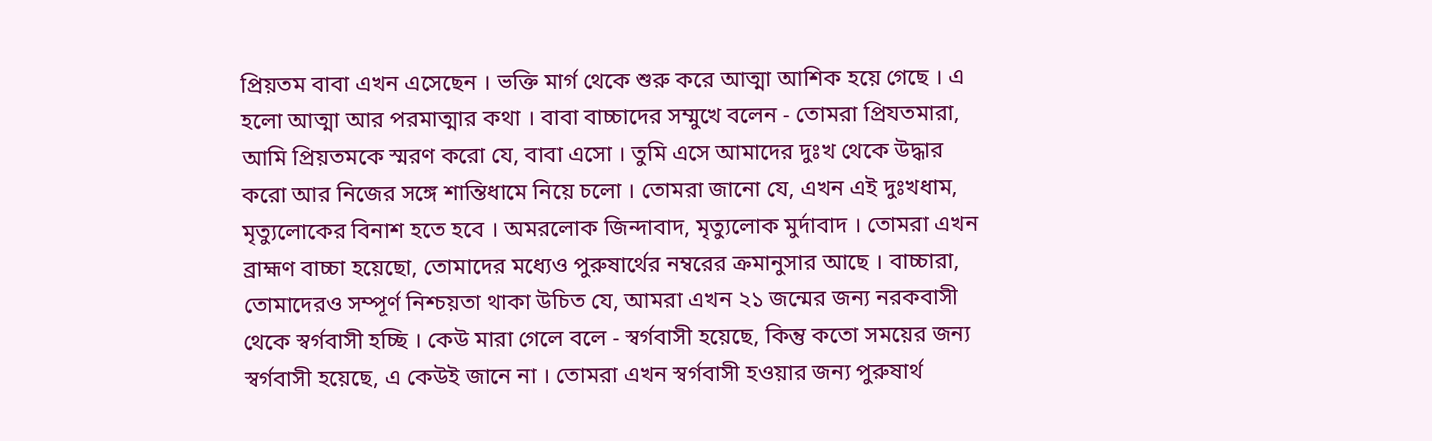প্রিয়তম বাবা এখন এসেছেন । ভক্তি মার্গ থেকে শুরু করে আত্মা আশিক হয়ে গেছে । এ হলো আত্মা আর পরমাত্মার কথা । বাবা বাচ্চাদের সম্মুখে বলেন - তোমরা প্রিযতমারা, আমি প্রিয়তমকে স্মরণ করো যে, বাবা এসো । তুমি এসে আমাদের দুঃখ থেকে উদ্ধার করো আর নিজের সঙ্গে শান্তিধামে নিয়ে চলো । তোমরা জানো যে, এখন এই দুঃখধাম, মৃত্যুলোকের বিনাশ হতে হবে । অমরলোক জিন্দাবাদ, মৃত্যুলোক মুর্দাবাদ । তোমরা এখন ব্রাহ্মণ বাচ্চা হয়েছো, তোমাদের মধ্যেও পুরুষার্থের নম্বরের ক্রমানুসার আছে । বাচ্চারা, তোমাদেরও সম্পূর্ণ নিশ্চয়তা থাকা উচিত যে, আমরা এখন ২১ জন্মের জন্য নরকবাসী থেকে স্বর্গবাসী হচ্ছি । কেউ মারা গেলে বলে - স্বর্গবাসী হয়েছে, কিন্তু কতো সময়ের জন্য স্বর্গবাসী হয়েছে, এ কেউই জানে না । তোমরা এখন স্বর্গবাসী হওয়ার জন্য পুরুষার্থ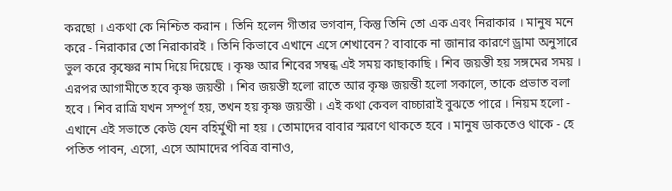করছো । একথা কে নিশ্চিত করান । তিনি হলেন গীতার ভগবান, কিন্তু তিনি তো এক এবং নিরাকার । মানুষ মনে করে - নিরাকার তো নিরাকারই । তিনি কিভাবে এখানে এসে শেখাবেন? বাবাকে না জানার কারণে ড্রামা অনুসারে ভুল করে কৃষ্ণের নাম দিয়ে দিয়েছে । কৃষ্ণ আর শিবের সম্বন্ধ এই সময় কাছাকাছি । শিব জয়ন্তী হয় সঙ্গমের সময় । এরপর আগামীতে হবে কৃষ্ণ জয়ন্তী । শিব জয়ন্তী হলো রাতে আর কৃষ্ণ জয়ন্তী হলো সকালে, তাকে প্রভাত বলা হবে । শিব রাত্রি যখন সম্পূর্ণ হয়, তখন হয় কৃষ্ণ জয়ন্তী । এই কথা কেবল বাচ্চারাই বুঝতে পারে । নিয়ম হলো - এখানে এই সভাতে কেউ যেন বহির্মুখী না হয় । তোমাদের বাবার স্মরণে থাকতে হবে । মানুষ ডাকতেও থাকে - হে পতিত পাবন, এসো, এসে আমাদের পবিত্র বানাও,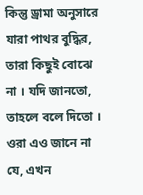কিন্তু ড্রামা অনুসারে যারা পাথর বুদ্ধির, তারা কিছুই বোঝে না । যদি জানতো, তাহলে বলে দিতো । ওরা এও জানে না যে, এখন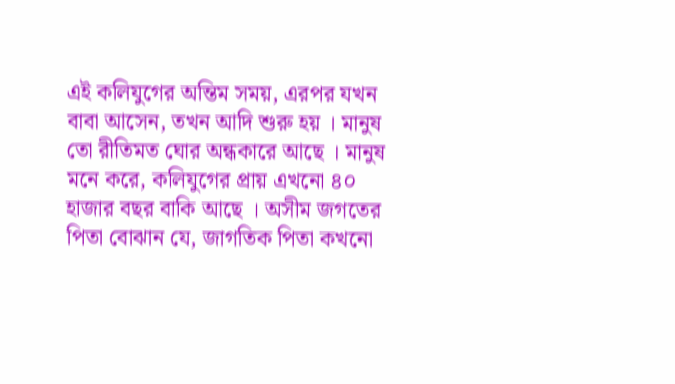এই কলিযুগের অন্তিম সময়, এরপর যখন বাবা আসেন, তখন আদি শুরু হয় । মানুষ তো রীতিমত ঘোর অন্ধকারে আছে । মানুষ মনে করে, কলিযুগের প্রায় এখনো ৪০ হাজার বছর বাকি আছে । অসীম জগতের পিতা বোঝান যে, জাগতিক পিতা কখনো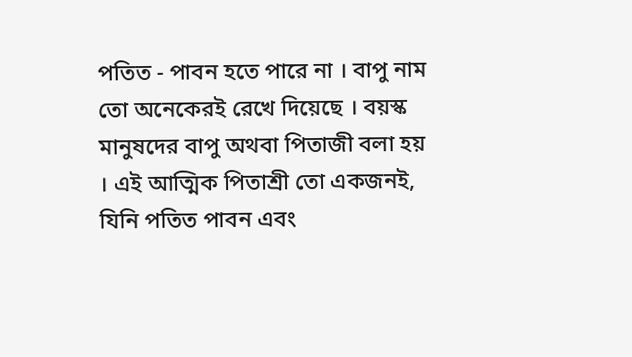পতিত - পাবন হতে পারে না । বাপু নাম তো অনেকেরই রেখে দিয়েছে । বয়স্ক মানুষদের বাপু অথবা পিতাজী বলা হয় । এই আত্মিক পিতাশ্রী তো একজনই, যিনি পতিত পাবন এবং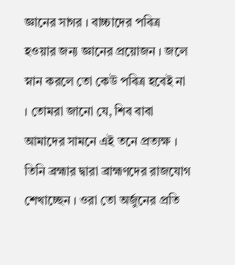জ্ঞানের সাগর । বাচ্চাদের পবিত্র হওয়ার জন্য জ্ঞানের প্রয়োজন । জলে স্নান করলে তো কেউ পবিত্র হবেই না । তোমরা জানো যে, শিব বাবা আমাদের সামনে এই তনে প্রত্যক্ষ । তিনি ব্রহ্মার দ্বারা ব্রাহ্মণদের রাজযোগ শেখাচ্ছেন । ওরা তো অর্জুনের প্রতি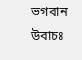ভগবান উবাচঃ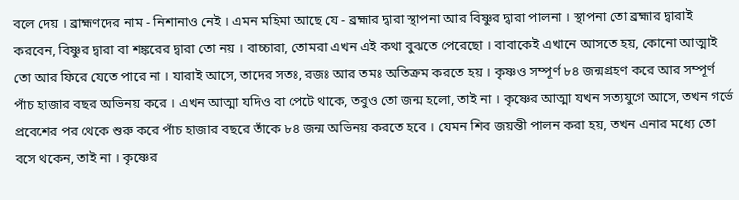বলে দেয় । ব্রাহ্মণদের নাম - নিশানাও নেই । এমন মহিমা আছে যে - ব্রহ্মার দ্বারা স্থাপনা আর বিষ্ণুর দ্বারা পালনা । স্থাপনা তো ব্রহ্মার দ্বারাই করবেন, বিষ্ণুর দ্বারা বা শঙ্করের দ্বারা তো নয় । বাচ্চারা, তোমরা এখন এই কথা বুঝতে পেরেছো । বাবাকেই এখানে আসতে হয়, কোনো আত্মাই তো আর ফিরে যেতে পারে না । যারাই আসে, তাদের সতঃ, রজঃ আর তমঃ অতিক্রম করতে হয় । কৃষ্ণও সম্পূর্ণ ৮৪ জন্মগ্রহণ করে আর সম্পূর্ণ পাঁচ হাজার বছর অভিনয় করে । এখন আত্মা যদিও বা পেটে থাকে, তবুও তো জন্ম হলো, তাই না । কৃষ্ণের আত্মা যখন সত্যযুগে আসে, তখন গর্ভে প্রবেশের পর থেকে শুরু করে পাঁচ হাজার বছরে তাঁকে ৮৪ জন্ম অভিনয় করতে হবে । যেমন শিব জয়ন্তী পালন করা হয়, তখন এনার মধ্যে তো বসে থকেন, তাই না । কৃষ্ণের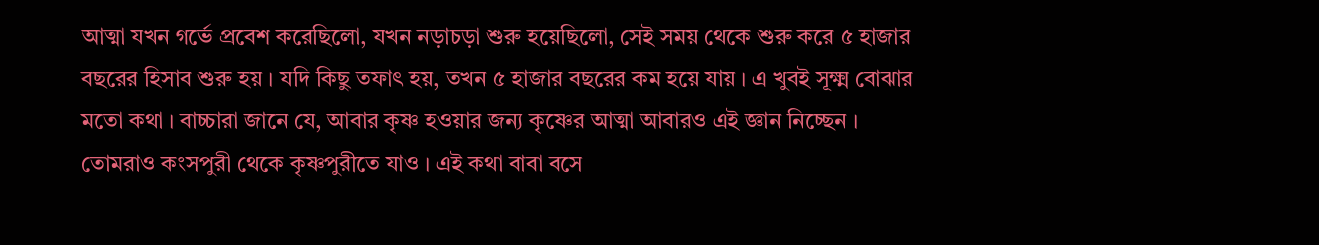আত্মা যখন গর্ভে প্রবেশ করেছিলো, যখন নড়াচড়া শুরু হয়েছিলো, সেই সময় থেকে শুরু করে ৫ হাজার বছরের হিসাব শুরু হয় । যদি কিছু তফাৎ হয়, তখন ৫ হাজার বছরের কম হয়ে যায় । এ খুবই সূক্ষ্ম বোঝার মতো কথা । বাচ্চারা জানে যে, আবার কৃষ্ণ হওয়ার জন্য কৃষ্ণের আত্মা আবারও এই জ্ঞান নিচ্ছেন । তোমরাও কংসপুরী থেকে কৃষ্ণপুরীতে যাও । এই কথা বাবা বসে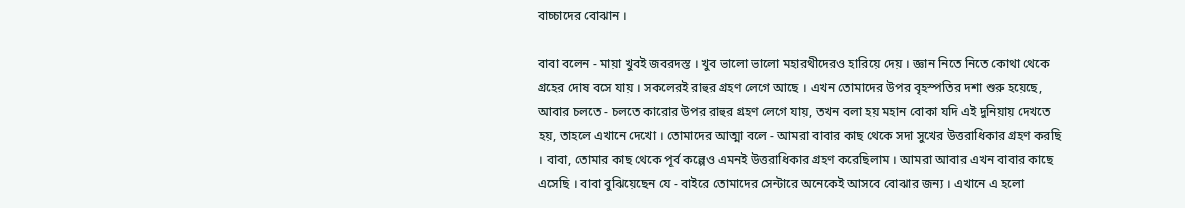বাচ্চাদের বোঝান ।

বাবা বলেন - মায়া খুবই জবরদস্ত । খুব ভালো ভালো মহারথীদেরও হারিয়ে দেয় । জ্ঞান নিতে নিতে কোথা থেকে গ্রহের দোষ বসে যায় । সকলেরই রাহুর গ্রহণ লেগে আছে । এখন তোমাদের উপর বৃহস্পতির দশা শুরু হয়েছে, আবার চলতে - চলতে কারোর উপর রাহুর গ্রহণ লেগে যায়, তখন বলা হয় মহান বোকা যদি এই দুনিয়ায় দেখতে হয়, তাহলে এখানে দেখো । তোমাদের আত্মা বলে - আমরা বাবার কাছ থেকে সদা সুখের উত্তরাধিকার গ্রহণ করছি । বাবা, তোমার কাছ থেকে পূর্ব কল্পেও এমনই উত্তরাধিকার গ্রহণ করেছিলাম । আমরা আবার এখন বাবার কাছে এসেছি । বাবা বুঝিয়েছেন যে - বাইরে তোমাদের সেন্টারে অনেকেই আসবে বোঝার জন্য । এখানে এ হলো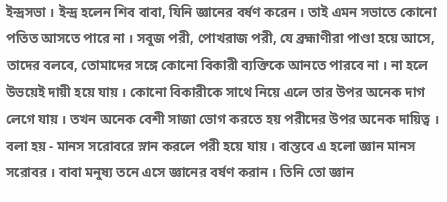ইন্দ্রসভা । ইন্দ্র হলেন শিব বাবা, যিনি জ্ঞানের বর্ষণ করেন । তাই এমন সভাতে কোনো পতিত আসতে পারে না । সবুজ পরী, পোখরাজ পরী, যে ব্রহ্মাণীরা পাণ্ডা হয়ে আসে, তাদের বলবে, তোমাদের সঙ্গে কোনো বিকারী ব্যক্তিকে আনতে পারবে না । না হলে উভয়েই দায়ী হয়ে যায় । কোনো বিকারীকে সাথে নিয়ে এলে তার উপর অনেক দাগ লেগে যায় । তখন অনেক বেশী সাজা ভোগ করতে হয় পরীদের উপর অনেক দায়িত্ব । বলা হয় - মানস সরোবরে স্নান করলে পরী হয়ে যায় । বাস্তবে এ হলো জ্ঞান মানস সরোবর । বাবা মনুষ্য তনে এসে জ্ঞানের বর্ষণ করান । তিনি তো জ্ঞান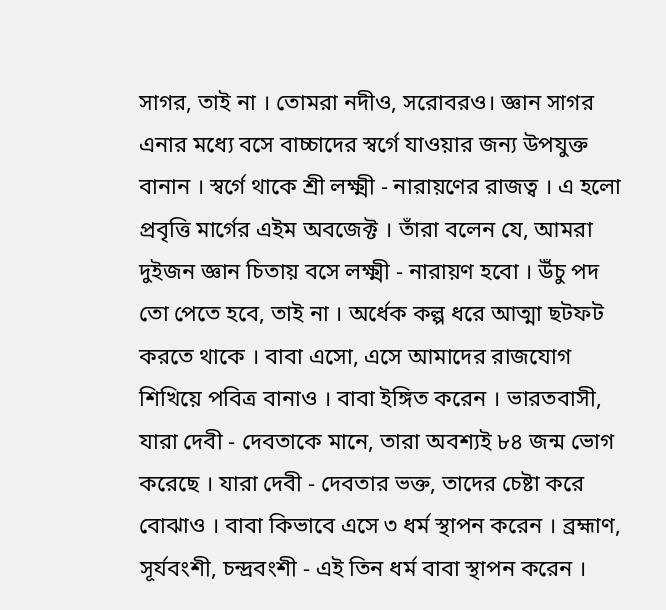সাগর, তাই না । তোমরা নদীও, সরোবরও। জ্ঞান সাগর এনার মধ্যে বসে বাচ্চাদের স্বর্গে যাওয়ার জন্য উপযুক্ত বানান । স্বর্গে থাকে শ্রী লক্ষ্মী - নারায়ণের রাজত্ব । এ হলো প্রবৃত্তি মার্গের এইম অবজেক্ট । তাঁরা বলেন যে, আমরা দুইজন জ্ঞান চিতায় বসে লক্ষ্মী - নারায়ণ হবো । উঁচু পদ তো পেতে হবে, তাই না । অর্ধেক কল্প ধরে আত্মা ছটফট করতে থাকে । বাবা এসো, এসে আমাদের রাজযোগ শিখিয়ে পবিত্র বানাও । বাবা ইঙ্গিত করেন । ভারতবাসী, যারা দেবী - দেবতাকে মানে, তারা অবশ্যই ৮৪ জন্ম ভোগ করেছে । যারা দেবী - দেবতার ভক্ত, তাদের চেষ্টা করে বোঝাও । বাবা কিভাবে এসে ৩ ধর্ম স্থাপন করেন । ব্রহ্মাণ, সূর্যবংশী, চন্দ্রবংশী - এই তিন ধর্ম বাবা স্থাপন করেন ।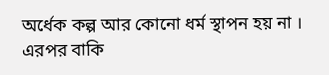অর্ধেক কল্প আর কোনো ধর্ম স্থাপন হয় না । এরপর বাকি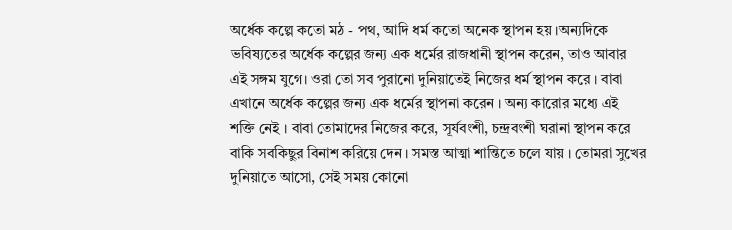অর্ধেক কল্পে কতো মঠ - পথ, আদি ধর্ম কতো অনেক স্থাপন হয় ।অন্যদিকে ভবিষ্যতের অর্ধেক কল্পের জন্য এক ধর্মের রাজধানী স্থাপন করেন, তাও আবার এই সঙ্গম যুগে। ওরা তো সব পুরানো দুনিয়াতেই নিজের ধর্ম স্থাপন করে । বাবা এখানে অর্ধেক কল্পের জন্য এক ধর্মের স্থাপনা করেন । অন্য কারোর মধ্যে এই শক্তি নেই । বাবা তোমাদের নিজের করে, সূর্যবংশী, চন্দ্রবংশী ঘরানা স্থাপন করে বাকি সবকিছুর বিনাশ করিয়ে দেন । সমস্ত আত্মা শান্তিতে চলে যায় । তোমরা সুখের দুনিয়াতে আসো, সেই সময় কোনো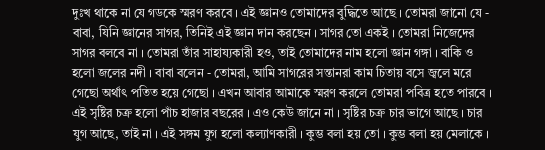দুঃখ থাকে না যে গডকে স্মরণ করবে । এই জ্ঞানও তোমাদের বুদ্ধিতে আছে । তোমরা জানো যে - বাবা, যিনি জ্ঞানের সাগর, তিনিই এই জ্ঞান দান করছেন । সাগর তো একই । তোমরা নিজেদের সাগর বলবে না । তোমরা তাঁর সাহায্যকারী হও, তাই তোমাদের নাম হলো জ্ঞান গঙ্গা । বাকি ও হলো জলের নদী । বাবা বলেন - তোমরা, আমি সাগরের সন্তানরা কাম চিতায় বসে জ্বলে মরে গেছো অর্থাৎ পতিত হয়ে গেছো । এখন আবার আমাকে স্মরণ করলে তোমরা পবিত্র হতে পারবে । এই সৃষ্টির চক্র হলো পাঁচ হাজার বছরের । এও কেউ জানে না । সৃষ্টির চক্র চার ভাগে আছে । চার যুগ আছে, তাই না । এই সঙ্গম যুগ হলো কল্যাণকারী । কুম্ভ বলা হয় তো । কুম্ভ বলা হয় মেলাকে ।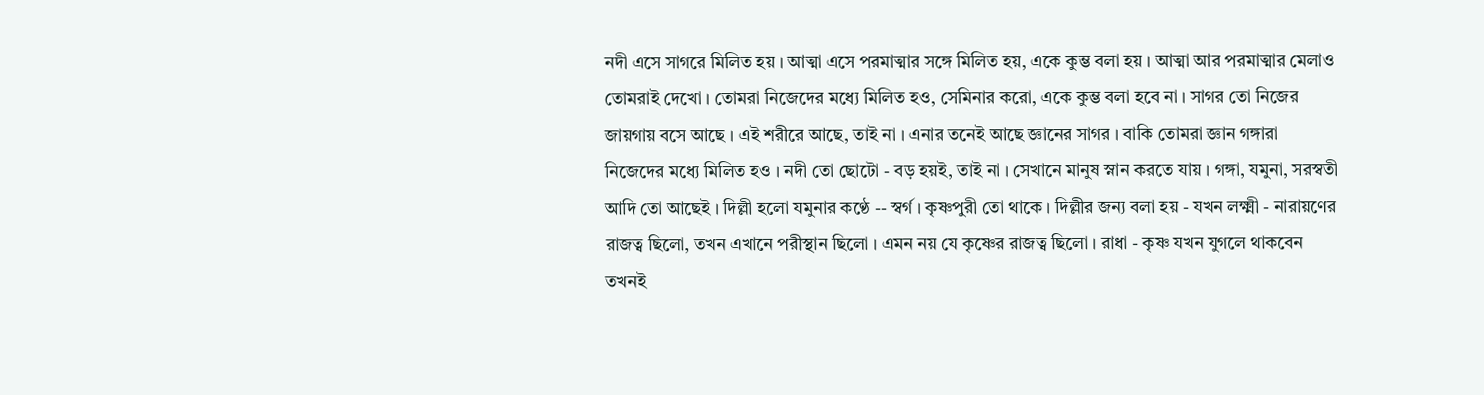নদী এসে সাগরে মিলিত হয় । আত্মা এসে পরমাত্মার সঙ্গে মিলিত হয়, একে কুম্ভ বলা হয় । আত্মা আর পরমাত্মার মেলাও তোমরাই দেখো । তোমরা নিজেদের মধ্যে মিলিত হও, সেমিনার করো, একে কুম্ভ বলা হবে না । সাগর তো নিজের জায়গায় বসে আছে । এই শরীরে আছে, তাই না । এনার তনেই আছে জ্ঞানের সাগর । বাকি তোমরা জ্ঞান গঙ্গারা নিজেদের মধ্যে মিলিত হও । নদী তো ছোটো - বড় হয়ই, তাই না । সেখানে মানুষ স্নান করতে যায় । গঙ্গা, যমুনা, সরস্বতী আদি তো আছেই । দিল্লী হলো যমুনার কণ্ঠে -- স্বর্গ । কৃষ্ণপুরী তো থাকে । দিল্লীর জন্য বলা হয় - যখন লক্ষ্মী - নারায়ণের রাজত্ব ছিলো, তখন এখানে পরীস্থান ছিলো । এমন নয় যে কৃষ্ণের রাজত্ব ছিলো । রাধা - কৃষ্ণ যখন যুগলে থাকবেন তখনই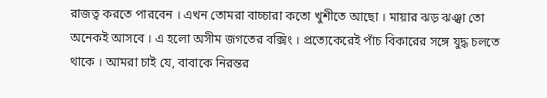রাজত্ব করতে পারবেন । এখন তোমরা বাচ্চারা কতো খুশীতে আছো । মায়ার ঝড় ঝঞ্ঝা তো অনেকই আসবে । এ হলো অসীম জগতের বক্সিং । প্রত্যেকেরেই পাঁচ বিকারের সঙ্গে যুদ্ধ চলতে থাকে । আমরা চাই যে, বাবাকে নিরন্তর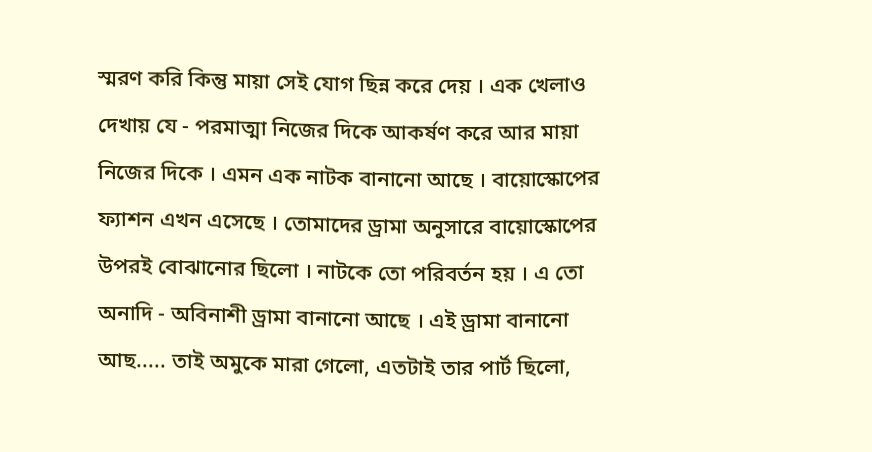স্মরণ করি কিন্তু মায়া সেই যোগ ছিন্ন করে দেয় । এক খেলাও দেখায় যে - পরমাত্মা নিজের দিকে আকর্ষণ করে আর মায়া নিজের দিকে । এমন এক নাটক বানানো আছে । বায়োস্কোপের ফ্যাশন এখন এসেছে । তোমাদের ড্রামা অনুসারে বায়োস্কোপের উপরই বোঝানোর ছিলো । নাটকে তো পরিবর্তন হয় । এ তো অনাদি - অবিনাশী ড্রামা বানানো আছে । এই ড্রামা বানানো আছ..... তাই অমুকে মারা গেলো, এতটাই তার পার্ট ছিলো,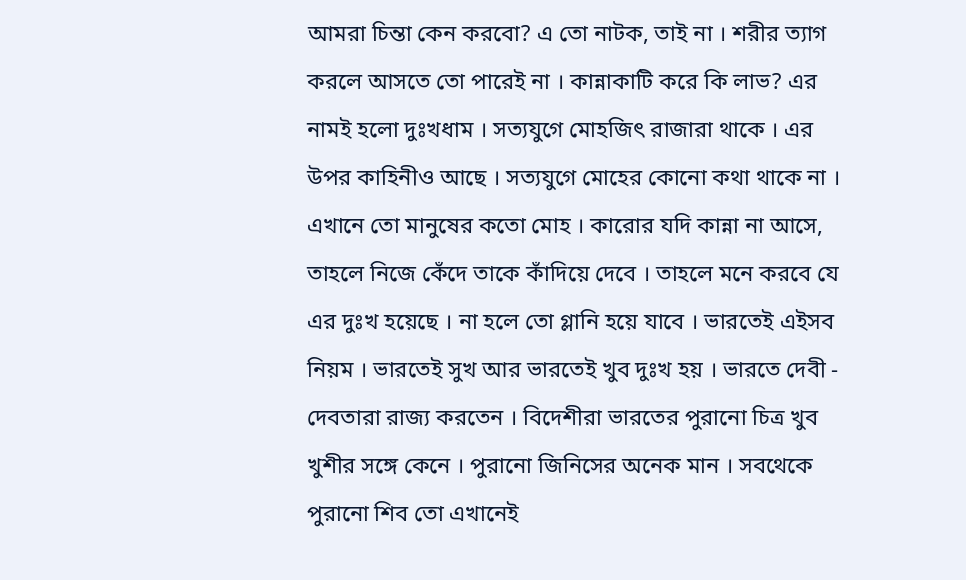আমরা চিন্তা কেন করবো? এ তো নাটক, তাই না । শরীর ত্যাগ করলে আসতে তো পারেই না । কান্নাকাটি করে কি লাভ? এর নামই হলো দুঃখধাম । সত্যযুগে মোহজিৎ রাজারা থাকে । এর উপর কাহিনীও আছে । সত্যযুগে মোহের কোনো কথা থাকে না । এখানে তো মানুষের কতো মোহ । কারোর যদি কান্না না আসে, তাহলে নিজে কেঁদে তাকে কাঁদিয়ে দেবে । তাহলে মনে করবে যে এর দুঃখ হয়েছে । না হলে তো গ্লানি হয়ে যাবে । ভারতেই এইসব নিয়ম । ভারতেই সুখ আর ভারতেই খুব দুঃখ হয় । ভারতে দেবী - দেবতারা রাজ্য করতেন । বিদেশীরা ভারতের পুরানো চিত্র খুব খুশীর সঙ্গে কেনে । পুরানো জিনিসের অনেক মান । সবথেকে পুরানো শিব তো এখানেই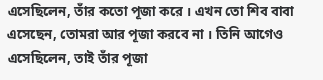এসেছিলেন, তাঁর কতো পূজা করে । এখন তো শিব বাবা এসেছেন, তোমরা আর পূজা করবে না । তিনি আগেও এসেছিলেন, তাই তাঁর পূজা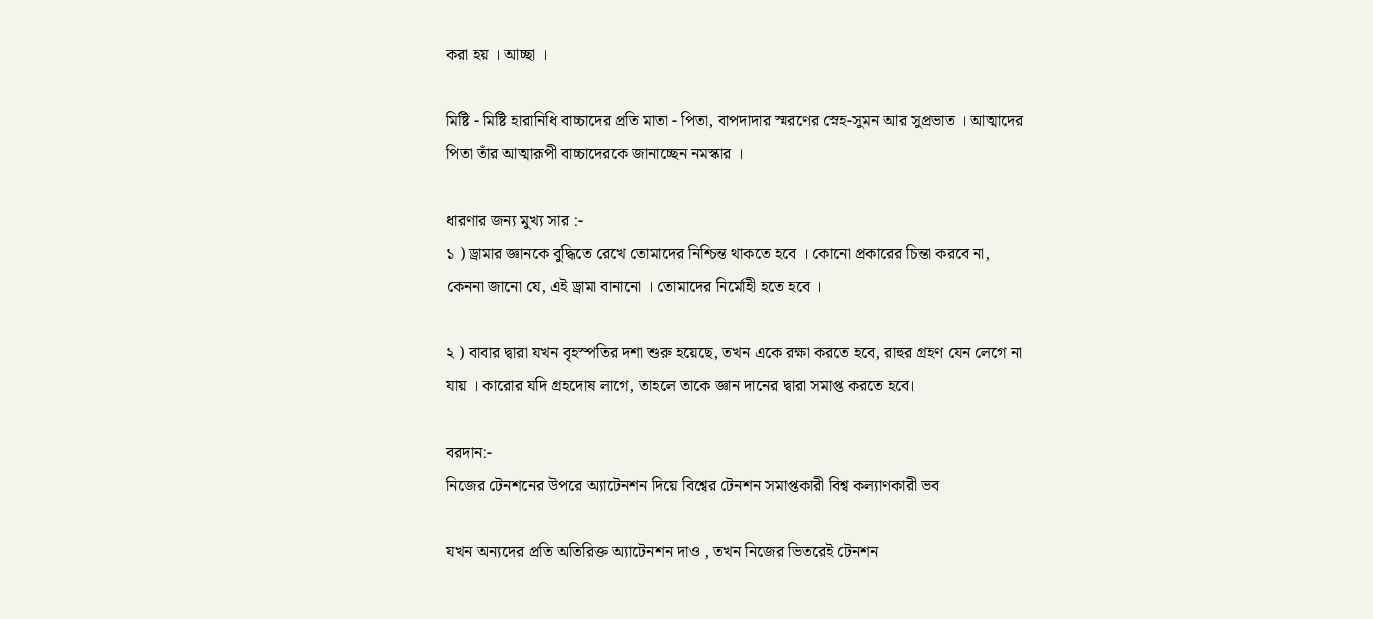করা হয় । আচ্ছা ।

মিষ্টি - মিষ্টি হারানিধি বাচ্চাদের প্রতি মাতা - পিতা, বাপদাদার স্মরণের স্নেহ-সুমন আর সুপ্রভাত । আত্মাদের পিতা তাঁর আত্মারূপী বাচ্চাদেরকে জানাচ্ছেন নমস্কার ।

ধারণার জন্য মুখ্য সার :-
১ ) ড্রামার জ্ঞানকে বুদ্ধিতে রেখে তোমাদের নিশ্চিন্ত থাকতে হবে । কোনো প্রকারের চিন্তা করবে না, কেননা জানো যে, এই ড্রামা বানানো । তোমাদের নির্মোহী হতে হবে ।

২ ) বাবার দ্বারা যখন বৃহস্পতির দশা শুরু হয়েছে, তখন একে রক্ষা করতে হবে, রাহুর গ্রহণ যেন লেগে না যায় । কারোর যদি গ্রহদোষ লাগে, তাহলে তাকে জ্ঞান দানের দ্বারা সমাপ্ত করতে হবে।

বরদান:-
নিজের টেনশনের উপরে অ্যাটেনশন দিয়ে বিশ্বের টেনশন সমাপ্তকারী বিশ্ব কল্যাণকারী ভব

যখন অন্যদের প্রতি অতিরিক্ত অ্যাটেনশন দাও , তখন নিজের ভিতরেই টেনশন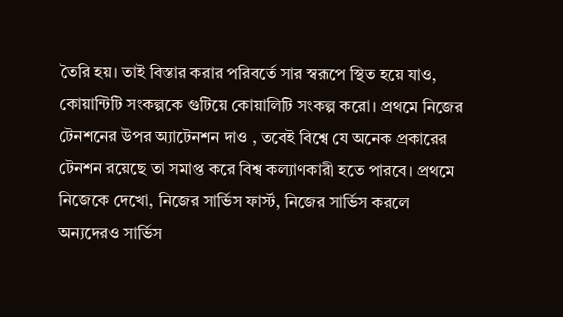তৈরি হয়। তাই বিস্তার করার পরিবর্তে সার স্বরূপে স্থিত হয়ে যাও, কোয়ান্টিটি সংকল্পকে গুটিয়ে কোয়ালিটি সংকল্প করো। প্রথমে নিজের টেনশনের উপর অ্যাটেনশন দাও , তবেই বিশ্বে যে অনেক প্রকারের টেনশন রয়েছে তা সমাপ্ত করে বিশ্ব কল্যাণকারী হতে পারবে। প্রথমে নিজেকে দেখো, নিজের সার্ভিস ফার্স্ট, নিজের সার্ভিস করলে অন্যদেরও সার্ভিস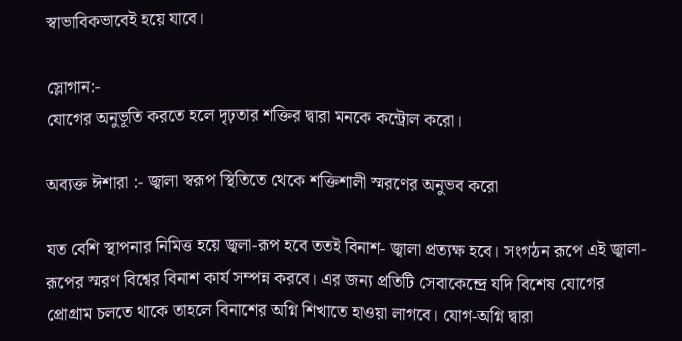স্বাভাবিকভাবেই হয়ে যাবে।

স্লোগান:-
যোগের অনুভূতি করতে হলে দৃঢ়তার শক্তির দ্বারা মনকে কন্ট্রোল করো।

অব্যক্ত ঈশারা :- জ্বালা স্বরূপ স্থিতিতে থেকে শক্তিশালী স্মরণের অনুভব করো

যত বেশি স্থাপনার নিমিত্ত হয়ে জ্বলা-রূপ হবে ততই বিনাশ- জ্বালা প্রত্যক্ষ হবে। সংগঠন রূপে এই জ্বালা-রূপের স্মরণ বিশ্বের বিনাশ কার্য সম্পন্ন করবে। এর জন্য প্রতিটি সেবাকেন্দ্রে যদি বিশেষ যোগের প্রোগ্রাম চলতে থাকে তাহলে বিনাশের অগ্নি শিখাতে হাওয়া লাগবে। যোগ-অগ্নি দ্বারা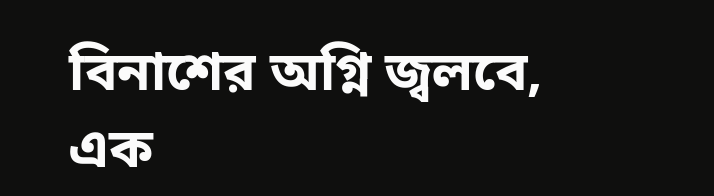বিনাশের অগ্নি জ্বলবে, এক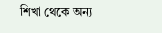শিখা থেকে অন্য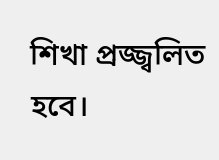শিখা প্রজ্জ্বলিত হবে।